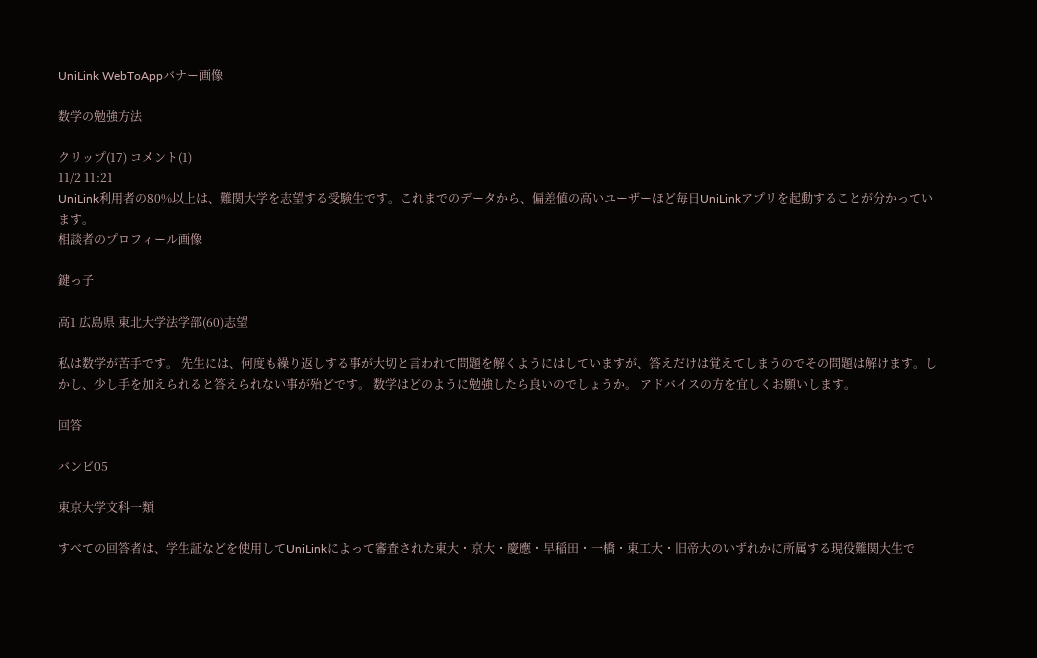UniLink WebToAppバナー画像

数学の勉強方法

クリップ(17) コメント(1)
11/2 11:21
UniLink利用者の80%以上は、難関大学を志望する受験生です。これまでのデータから、偏差値の高いユーザーほど毎日UniLinkアプリを起動することが分かっています。
相談者のプロフィール画像

鍵っ子

高1 広島県 東北大学法学部(60)志望

私は数学が苦手です。 先生には、何度も繰り返しする事が大切と言われて問題を解くようにはしていますが、答えだけは覚えてしまうのでその問題は解けます。しかし、少し手を加えられると答えられない事が殆どです。 数学はどのように勉強したら良いのでしょうか。 アドバイスの方を宜しくお願いします。

回答

バンビ05

東京大学文科一類

すべての回答者は、学生証などを使用してUniLinkによって審査された東大・京大・慶應・早稲田・一橋・東工大・旧帝大のいずれかに所属する現役難関大生で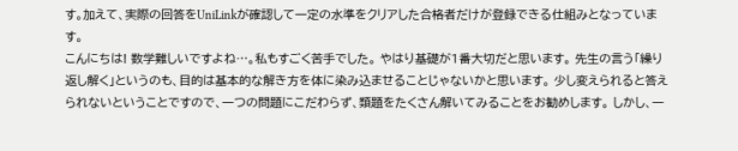す。加えて、実際の回答をUniLinkが確認して一定の水準をクリアした合格者だけが登録できる仕組みとなっています。
こんにちは! 数学難しいですよね…。私もすごく苦手でした。 やはり基礎が1番大切だと思います。 先生の言う「繰り返し解く」というのも、目的は基本的な解き方を体に染み込ませることじゃないかと思います。 少し変えられると答えられないということですので、一つの問題にこだわらず、類題をたくさん解いてみることをお勧めします。 しかし、一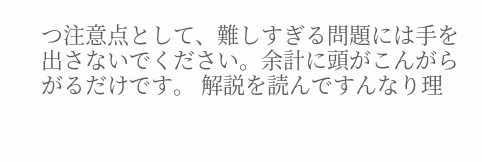つ注意点として、難しすぎる問題には手を出さないでください。余計に頭がこんがらがるだけです。 解説を読んですんなり理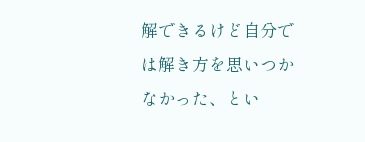解できるけど自分では解き方を思いつかなかった、とい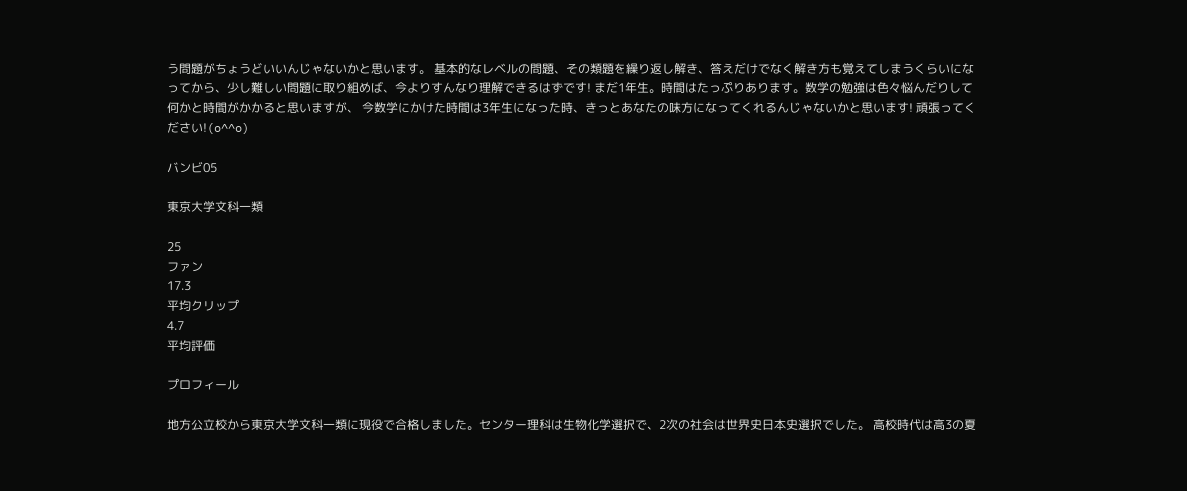う問題がちょうどいいんじゃないかと思います。 基本的なレベルの問題、その類題を繰り返し解き、答えだけでなく解き方も覚えてしまうくらいになってから、少し難しい問題に取り組めば、今よりすんなり理解できるはずです! まだ1年生。時間はたっぷりあります。数学の勉強は色々悩んだりして何かと時間がかかると思いますが、 今数学にかけた時間は3年生になった時、きっとあなたの味方になってくれるんじゃないかと思います! 頑張ってください!(o^^o)

バンビ05

東京大学文科一類

25
ファン
17.3
平均クリップ
4.7
平均評価

プロフィール

地方公立校から東京大学文科一類に現役で合格しました。センター理科は生物化学選択で、2次の社会は世界史日本史選択でした。 高校時代は高3の夏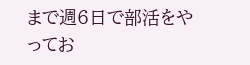まで週6日で部活をやってお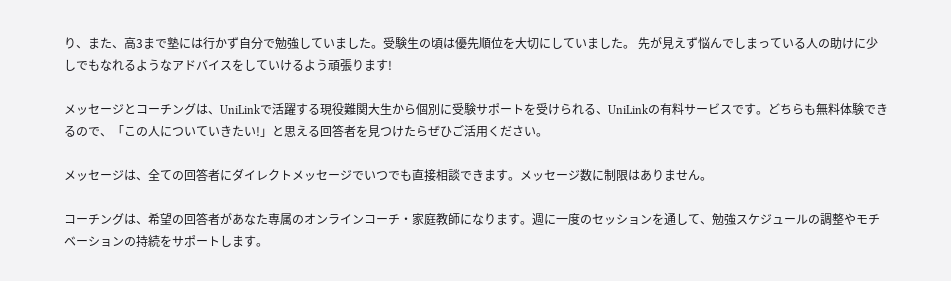り、また、高3まで塾には行かず自分で勉強していました。受験生の頃は優先順位を大切にしていました。 先が見えず悩んでしまっている人の助けに少しでもなれるようなアドバイスをしていけるよう頑張ります!

メッセージとコーチングは、UniLinkで活躍する現役難関大生から個別に受験サポートを受けられる、UniLinkの有料サービスです。どちらも無料体験できるので、「この人についていきたい!」と思える回答者を見つけたらぜひご活用ください。

メッセージは、全ての回答者にダイレクトメッセージでいつでも直接相談できます。メッセージ数に制限はありません。

コーチングは、希望の回答者があなた専属のオンラインコーチ・家庭教師になります。週に一度のセッションを通して、勉強スケジュールの調整やモチベーションの持続をサポートします。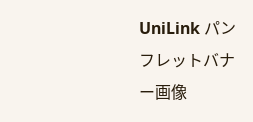UniLink パンフレットバナー画像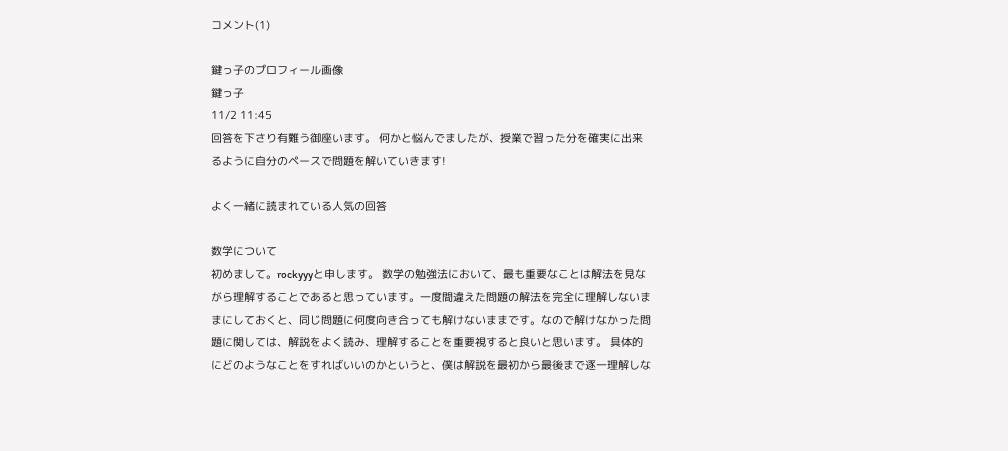コメント(1)

鍵っ子のプロフィール画像
鍵っ子
11/2 11:45
回答を下さり有難う御座います。 何かと悩んでましたが、授業で習った分を確実に出来るように自分のペースで問題を解いていきます!

よく一緒に読まれている人気の回答

数学について
初めまして。rockyyyと申します。 数学の勉強法において、最も重要なことは解法を見ながら理解することであると思っています。一度間違えた問題の解法を完全に理解しないままにしておくと、同じ問題に何度向き合っても解けないままです。なので解けなかった問題に関しては、解説をよく読み、理解することを重要視すると良いと思います。 具体的にどのようなことをすればいいのかというと、僕は解説を最初から最後まで逐一理解しな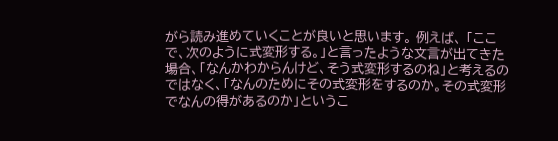がら読み進めていくことが良いと思います。 例えば、 「ここで、次のように式変形する。」と言ったような文言が出てきた場合、「なんかわからんけど、そう式変形するのね」と考えるのではなく、「なんのためにその式変形をするのか。その式変形でなんの得があるのか」というこ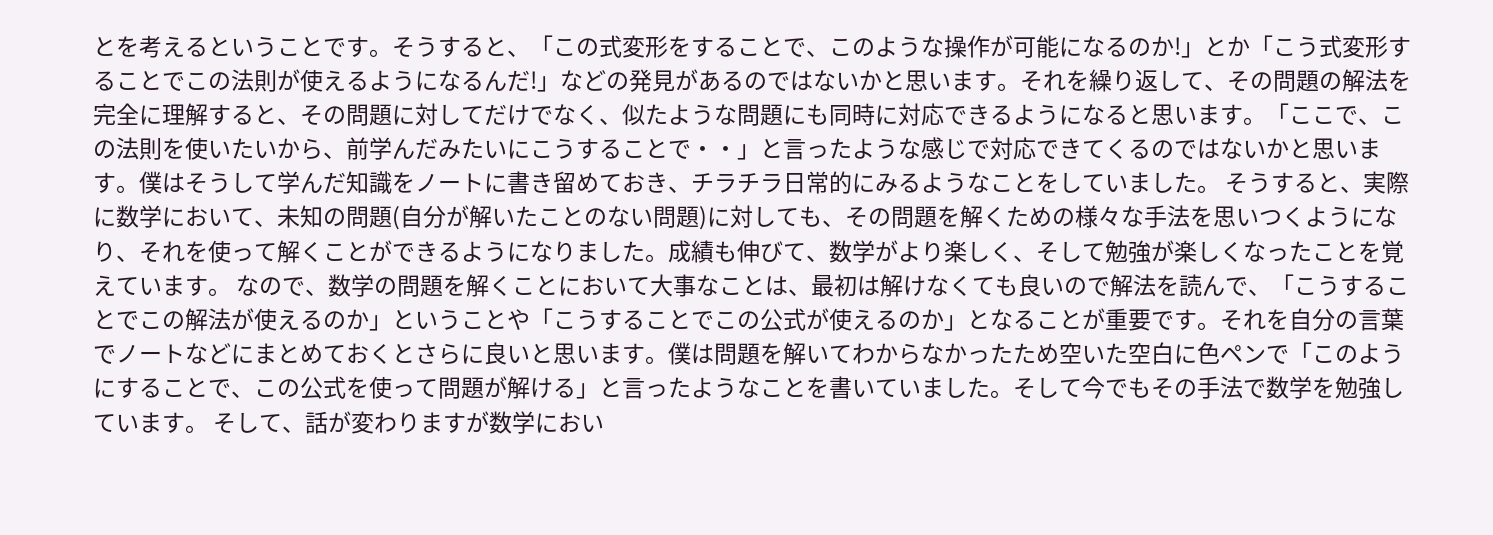とを考えるということです。そうすると、「この式変形をすることで、このような操作が可能になるのか!」とか「こう式変形することでこの法則が使えるようになるんだ!」などの発見があるのではないかと思います。それを繰り返して、その問題の解法を完全に理解すると、その問題に対してだけでなく、似たような問題にも同時に対応できるようになると思います。「ここで、この法則を使いたいから、前学んだみたいにこうすることで・・」と言ったような感じで対応できてくるのではないかと思います。僕はそうして学んだ知識をノートに書き留めておき、チラチラ日常的にみるようなことをしていました。 そうすると、実際に数学において、未知の問題(自分が解いたことのない問題)に対しても、その問題を解くための様々な手法を思いつくようになり、それを使って解くことができるようになりました。成績も伸びて、数学がより楽しく、そして勉強が楽しくなったことを覚えています。 なので、数学の問題を解くことにおいて大事なことは、最初は解けなくても良いので解法を読んで、「こうすることでこの解法が使えるのか」ということや「こうすることでこの公式が使えるのか」となることが重要です。それを自分の言葉でノートなどにまとめておくとさらに良いと思います。僕は問題を解いてわからなかったため空いた空白に色ペンで「このようにすることで、この公式を使って問題が解ける」と言ったようなことを書いていました。そして今でもその手法で数学を勉強しています。 そして、話が変わりますが数学におい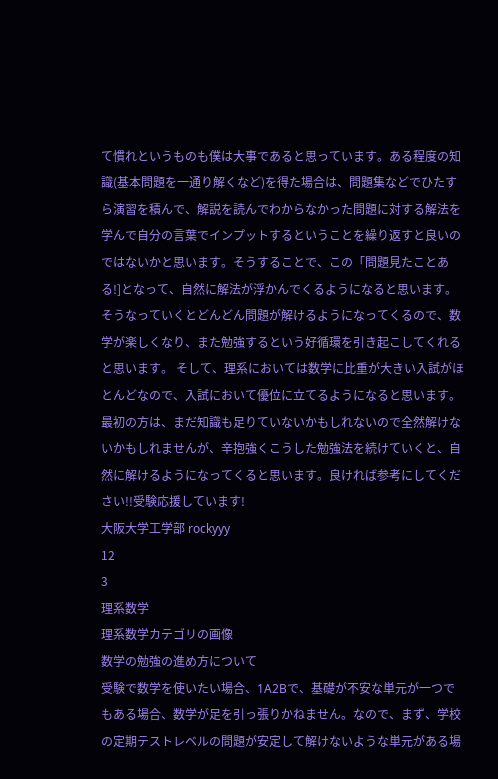て慣れというものも僕は大事であると思っています。ある程度の知識(基本問題を一通り解くなど)を得た場合は、問題集などでひたすら演習を積んで、解説を読んでわからなかった問題に対する解法を学んで自分の言葉でインプットするということを繰り返すと良いのではないかと思います。そうすることで、この「問題見たことある!]となって、自然に解法が浮かんでくるようになると思います。そうなっていくとどんどん問題が解けるようになってくるので、数学が楽しくなり、また勉強するという好循環を引き起こしてくれると思います。 そして、理系においては数学に比重が大きい入試がほとんどなので、入試において優位に立てるようになると思います。最初の方は、まだ知識も足りていないかもしれないので全然解けないかもしれませんが、辛抱強くこうした勉強法を続けていくと、自然に解けるようになってくると思います。良ければ参考にしてください!!受験応援しています!
大阪大学工学部 rockyyy
12
3
理系数学
理系数学カテゴリの画像
数学の勉強の進め方について
受験で数学を使いたい場合、1A2Bで、基礎が不安な単元が一つでもある場合、数学が足を引っ張りかねません。なので、まず、学校の定期テストレベルの問題が安定して解けないような単元がある場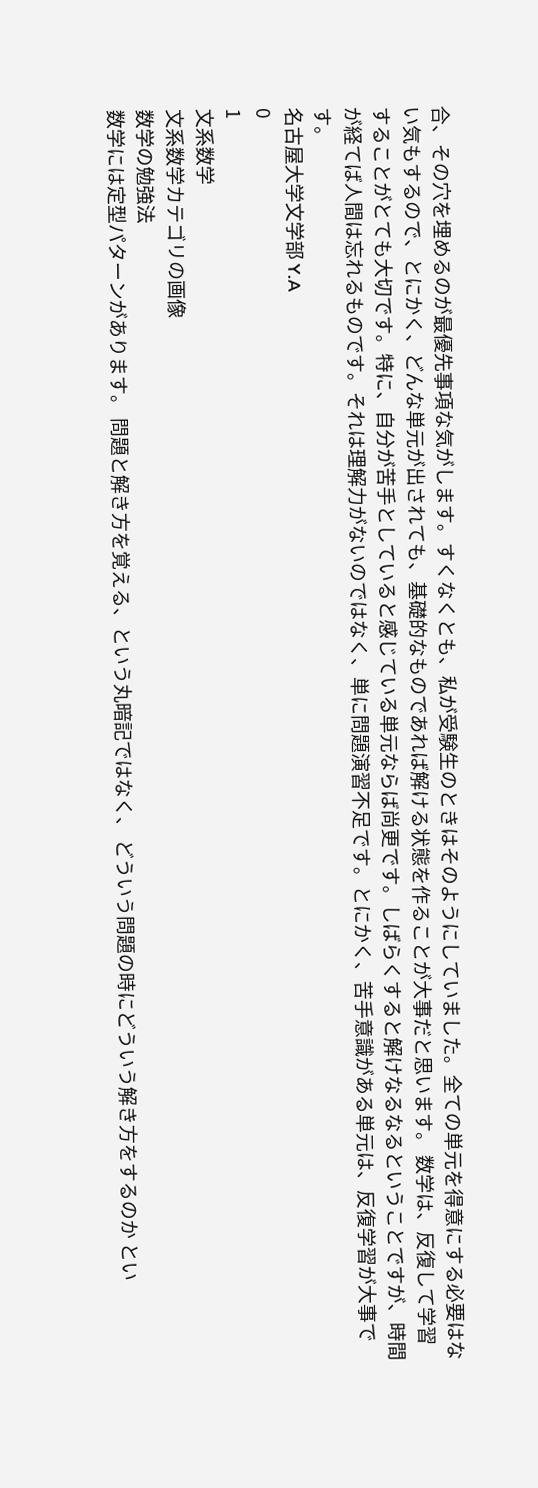合、その穴を埋めるのが最優先事項な気がします。すくなくとも、私が受験生のときはそのようにしていました。全ての単元を得意にする必要はない気もするので、とにかく、どんな単元が出されても、基礎的なものであれば解ける状態を作ることが大事だと思います。 数学は、反復して学習することがとても大切です。特に、自分が苦手としていると感じている単元ならば尚更です。しばらくすると解けなるなるということですが、時間が経てば人間は忘れるものです。それは理解力がないのではなく、単に問題演習不足です。とにかく、苦手意識がある単元は、反復学習が大事です。
名古屋大学文学部 Y.A
0
1
文系数学
文系数学カテゴリの画像
数学の勉強法
数学には定型パターンがあります。 問題と解き方を覚える、という丸暗記ではなく、 どういう問題の時にどういう解き方をするのか とい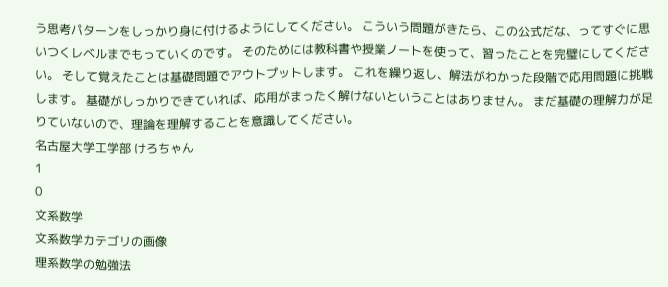う思考パターンをしっかり身に付けるようにしてください。 こういう問題がきたら、この公式だな、ってすぐに思いつくレベルまでもっていくのです。 そのためには教科書や授業ノートを使って、習ったことを完璧にしてください。 そして覚えたことは基礎問題でアウトプットします。 これを繰り返し、解法がわかった段階で応用問題に挑戦します。 基礎がしっかりできていれば、応用がまったく解けないということはありません。 まだ基礎の理解力が足りていないので、理論を理解することを意識してください。
名古屋大学工学部 けろちゃん
1
0
文系数学
文系数学カテゴリの画像
理系数学の勉強法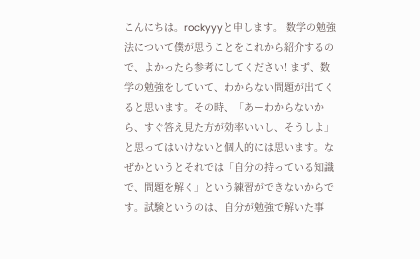こんにちは。rockyyyと申します。 数学の勉強法について僕が思うことをこれから紹介するので、よかったら参考にしてください! まず、数学の勉強をしていて、わからない問題が出てくると思います。その時、「あーわからないから、すぐ答え見た方が効率いいし、そうしよ」と思ってはいけないと個人的には思います。なぜかというとそれでは「自分の持っている知識で、問題を解く」という練習ができないからです。試験というのは、自分が勉強で解いた事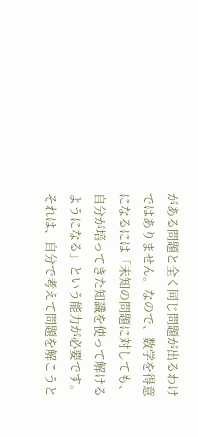がある問題と全く同じ問題が出るわけではありません。なので、数学を得意になるには「未知の問題に対しても、自分が培ってきた知識を使って解けるようになる」という能力が必要です。それは、自分で考えて問題を解こうと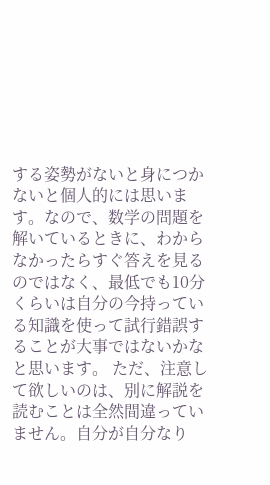する姿勢がないと身につかないと個人的には思います。なので、数学の問題を解いているときに、わからなかったらすぐ答えを見るのではなく、最低でも10分くらいは自分の今持っている知識を使って試行錯誤することが大事ではないかなと思います。 ただ、注意して欲しいのは、別に解説を読むことは全然間違っていません。自分が自分なり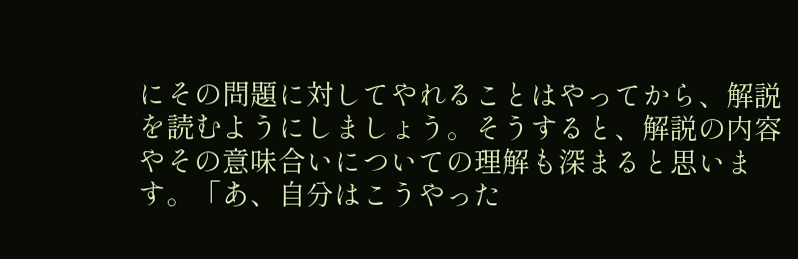にその問題に対してやれることはやってから、解説を読むようにしましょう。そうすると、解説の内容やその意味合いについての理解も深まると思います。「あ、自分はこうやった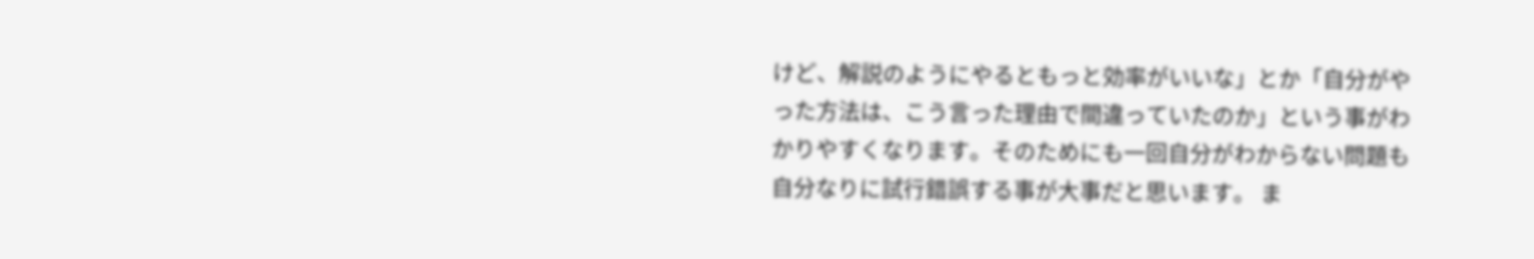けど、解説のようにやるともっと効率がいいな」とか「自分がやった方法は、こう言った理由で間違っていたのか」という事がわかりやすくなります。そのためにも一回自分がわからない問題も自分なりに試行錯誤する事が大事だと思います。 ま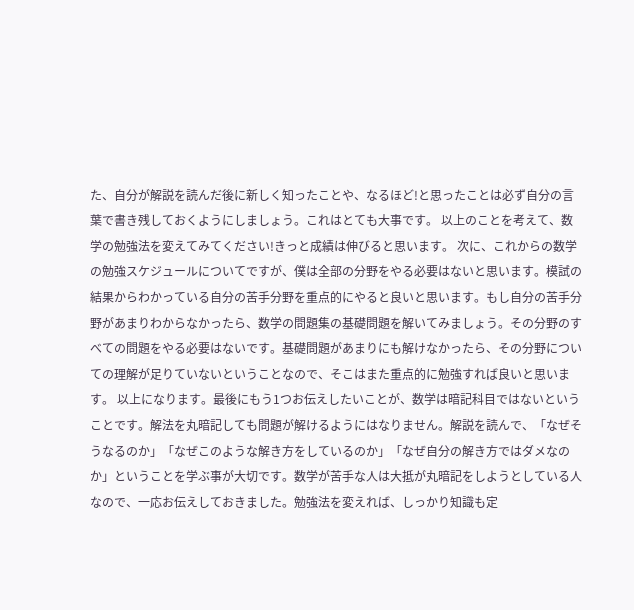た、自分が解説を読んだ後に新しく知ったことや、なるほど!と思ったことは必ず自分の言葉で書き残しておくようにしましょう。これはとても大事です。 以上のことを考えて、数学の勉強法を変えてみてください!きっと成績は伸びると思います。 次に、これからの数学の勉強スケジュールについてですが、僕は全部の分野をやる必要はないと思います。模試の結果からわかっている自分の苦手分野を重点的にやると良いと思います。もし自分の苦手分野があまりわからなかったら、数学の問題集の基礎問題を解いてみましょう。その分野のすべての問題をやる必要はないです。基礎問題があまりにも解けなかったら、その分野についての理解が足りていないということなので、そこはまた重点的に勉強すれば良いと思います。 以上になります。最後にもう1つお伝えしたいことが、数学は暗記科目ではないということです。解法を丸暗記しても問題が解けるようにはなりません。解説を読んで、「なぜそうなるのか」「なぜこのような解き方をしているのか」「なぜ自分の解き方ではダメなのか」ということを学ぶ事が大切です。数学が苦手な人は大抵が丸暗記をしようとしている人なので、一応お伝えしておきました。勉強法を変えれば、しっかり知識も定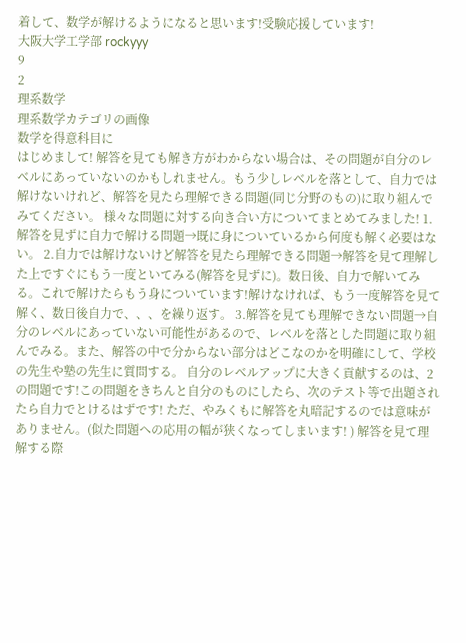着して、数学が解けるようになると思います!受験応援しています!
大阪大学工学部 rockyyy
9
2
理系数学
理系数学カテゴリの画像
数学を得意科目に
はじめまして! 解答を見ても解き方がわからない場合は、その問題が自分のレベルにあっていないのかもしれません。もう少しレベルを落として、自力では解けないけれど、解答を見たら理解できる問題(同じ分野のもの)に取り組んでみてください。 様々な問題に対する向き合い方についてまとめてみました! 1.解答を見ずに自力で解ける問題→既に身についているから何度も解く必要はない。 2.自力では解けないけど解答を見たら理解できる問題→解答を見て理解した上ですぐにもう一度といてみる(解答を見ずに)。数日後、自力で解いてみる。これで解けたらもう身についています!解けなければ、もう一度解答を見て解く、数日後自力で、、、を繰り返す。 3.解答を見ても理解できない問題→自分のレベルにあっていない可能性があるので、レベルを落とした問題に取り組んでみる。また、解答の中で分からない部分はどこなのかを明確にして、学校の先生や塾の先生に質問する。 自分のレベルアップに大きく貢献するのは、2の問題です!この問題をきちんと自分のものにしたら、次のテスト等で出題されたら自力でとけるはずです! ただ、やみくもに解答を丸暗記するのでは意味がありません。(似た問題への応用の幅が狭くなってしまいます! ) 解答を見て理解する際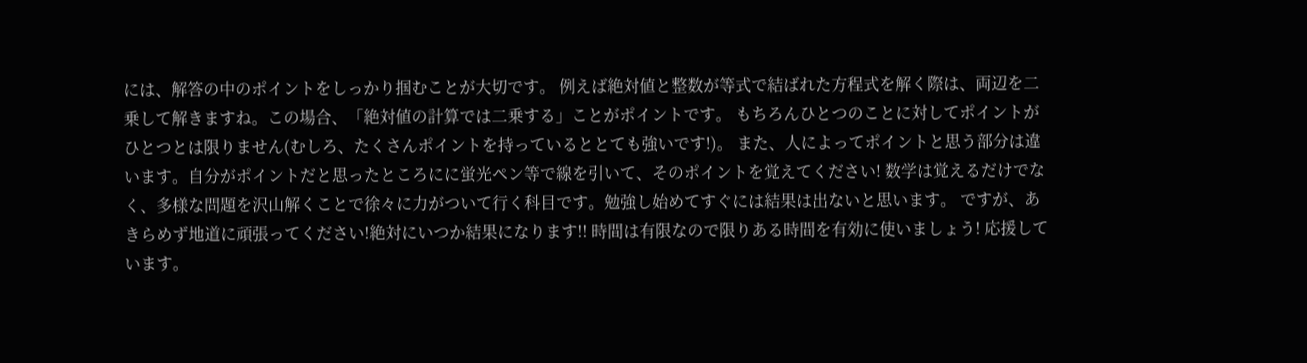には、解答の中のポイントをしっかり掴むことが大切です。 例えば絶対値と整数が等式で結ばれた方程式を解く際は、両辺を二乗して解きますね。この場合、「絶対値の計算では二乗する」ことがポイントです。 もちろんひとつのことに対してポイントがひとつとは限りません(むしろ、たくさんポイントを持っているととても強いです!)。 また、人によってポイントと思う部分は違います。自分がポイントだと思ったところにに蛍光ペン等で線を引いて、そのポイントを覚えてください! 数学は覚えるだけでなく、多様な問題を沢山解くことで徐々に力がついて行く科目です。勉強し始めてすぐには結果は出ないと思います。 ですが、あきらめず地道に頑張ってください!絶対にいつか結果になります!! 時間は有限なので限りある時間を有効に使いましょう! 応援しています。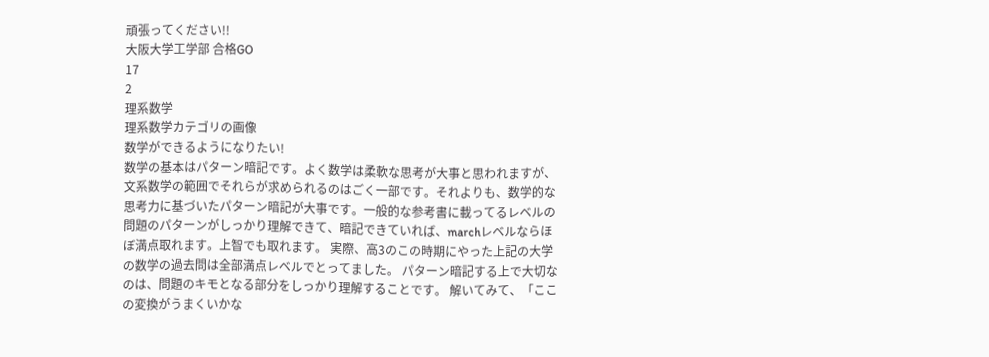頑張ってください!!
大阪大学工学部 合格GO
17
2
理系数学
理系数学カテゴリの画像
数学ができるようになりたい!
数学の基本はパターン暗記です。よく数学は柔軟な思考が大事と思われますが、文系数学の範囲でそれらが求められるのはごく一部です。それよりも、数学的な思考力に基づいたパターン暗記が大事です。一般的な参考書に載ってるレベルの問題のパターンがしっかり理解できて、暗記できていれば、marchレベルならほぼ満点取れます。上智でも取れます。 実際、高3のこの時期にやった上記の大学の数学の過去問は全部満点レベルでとってました。 パターン暗記する上で大切なのは、問題のキモとなる部分をしっかり理解することです。 解いてみて、「ここの変換がうまくいかな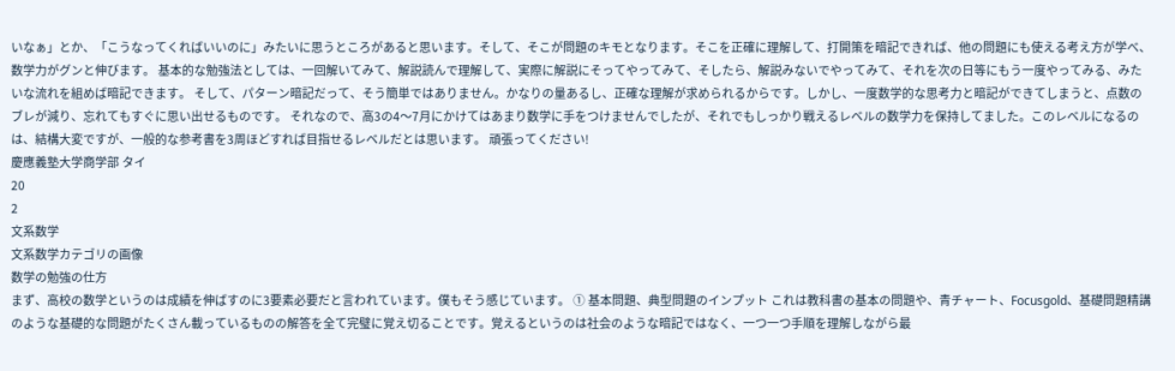いなぁ」とか、「こうなってくればいいのに」みたいに思うところがあると思います。そして、そこが問題のキモとなります。そこを正確に理解して、打開策を暗記できれば、他の問題にも使える考え方が学べ、数学力がグンと伸びます。 基本的な勉強法としては、一回解いてみて、解説読んで理解して、実際に解説にそってやってみて、そしたら、解説みないでやってみて、それを次の日等にもう一度やってみる、みたいな流れを組めば暗記できます。 そして、パターン暗記だって、そう簡単ではありません。かなりの量あるし、正確な理解が求められるからです。しかし、一度数学的な思考力と暗記ができてしまうと、点数のブレが減り、忘れてもすぐに思い出せるものです。 それなので、高3の4〜7月にかけてはあまり数学に手をつけませんでしたが、それでもしっかり戦えるレベルの数学力を保持してました。このレベルになるのは、結構大変ですが、一般的な参考書を3周ほどすれば目指せるレベルだとは思います。 頑張ってください!
慶應義塾大学商学部 タイ
20
2
文系数学
文系数学カテゴリの画像
数学の勉強の仕方
まず、高校の数学というのは成績を伸ばすのに3要素必要だと言われています。僕もそう感じています。 ① 基本問題、典型問題のインプット これは教科書の基本の問題や、青チャート、Focusgold、基礎問題精講のような基礎的な問題がたくさん載っているものの解答を全て完璧に覚え切ることです。覚えるというのは社会のような暗記ではなく、一つ一つ手順を理解しながら最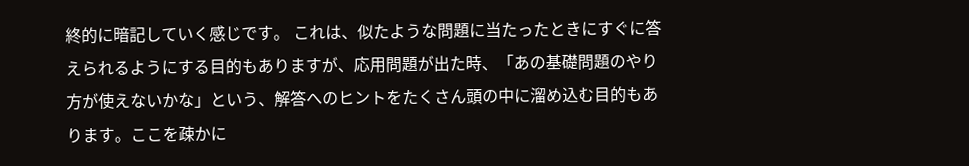終的に暗記していく感じです。 これは、似たような問題に当たったときにすぐに答えられるようにする目的もありますが、応用問題が出た時、「あの基礎問題のやり方が使えないかな」という、解答へのヒントをたくさん頭の中に溜め込む目的もあります。ここを疎かに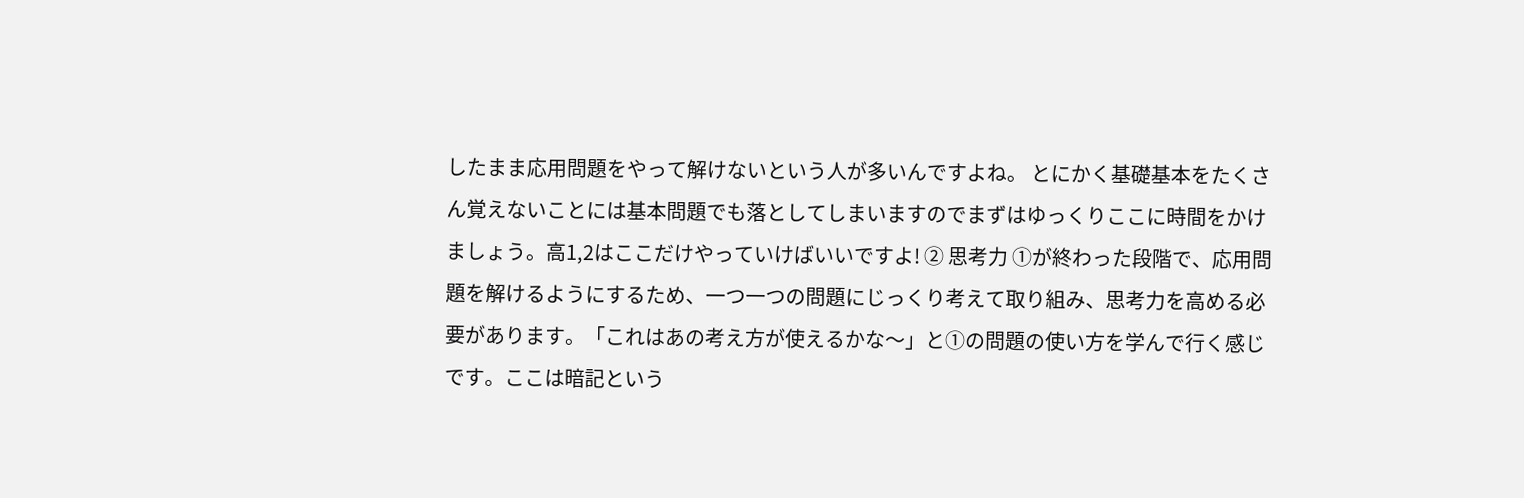したまま応用問題をやって解けないという人が多いんですよね。 とにかく基礎基本をたくさん覚えないことには基本問題でも落としてしまいますのでまずはゆっくりここに時間をかけましょう。高1,2はここだけやっていけばいいですよ! ② 思考力 ①が終わった段階で、応用問題を解けるようにするため、一つ一つの問題にじっくり考えて取り組み、思考力を高める必要があります。「これはあの考え方が使えるかな〜」と①の問題の使い方を学んで行く感じです。ここは暗記という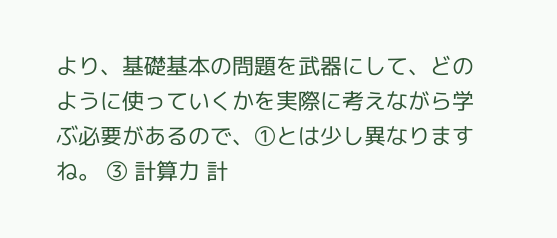より、基礎基本の問題を武器にして、どのように使っていくかを実際に考えながら学ぶ必要があるので、①とは少し異なりますね。 ③ 計算力 計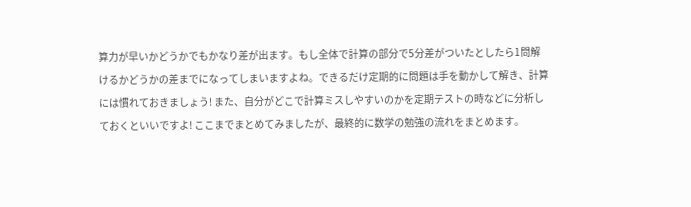算力が早いかどうかでもかなり差が出ます。もし全体で計算の部分で5分差がついたとしたら1問解けるかどうかの差までになってしまいますよね。できるだけ定期的に問題は手を動かして解き、計算には慣れておきましょう! また、自分がどこで計算ミスしやすいのかを定期テストの時などに分析しておくといいですよ! ここまでまとめてみましたが、最終的に数学の勉強の流れをまとめます。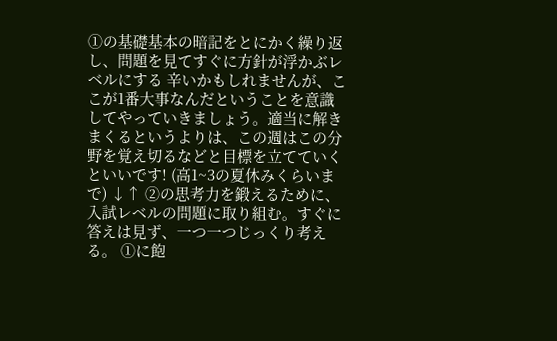①の基礎基本の暗記をとにかく繰り返し、問題を見てすぐに方針が浮かぶレベルにする 辛いかもしれませんが、ここが1番大事なんだということを意識してやっていきましょう。適当に解きまくるというよりは、この週はこの分野を覚え切るなどと目標を立てていくといいです! (高1~3の夏休みくらいまで) ↓↑ ②の思考力を鍛えるために、入試レベルの問題に取り組む。すぐに答えは見ず、一つ一つじっくり考える。 ①に飽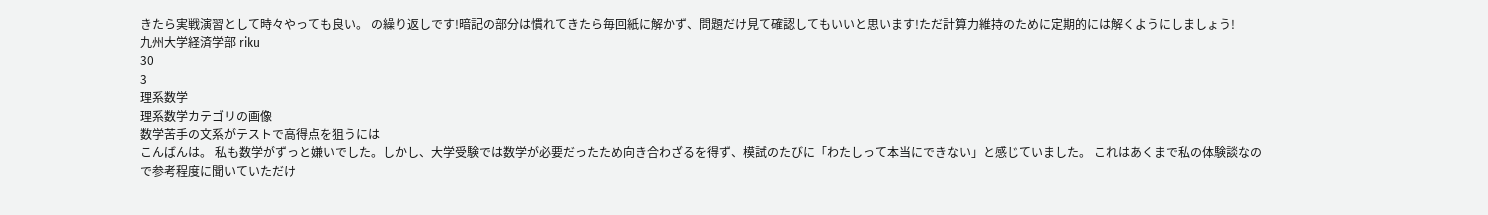きたら実戦演習として時々やっても良い。 の繰り返しです!暗記の部分は慣れてきたら毎回紙に解かず、問題だけ見て確認してもいいと思います!ただ計算力維持のために定期的には解くようにしましょう!
九州大学経済学部 riku
30
3
理系数学
理系数学カテゴリの画像
数学苦手の文系がテストで高得点を狙うには
こんばんは。 私も数学がずっと嫌いでした。しかし、大学受験では数学が必要だったため向き合わざるを得ず、模試のたびに「わたしって本当にできない」と感じていました。 これはあくまで私の体験談なので参考程度に聞いていただけ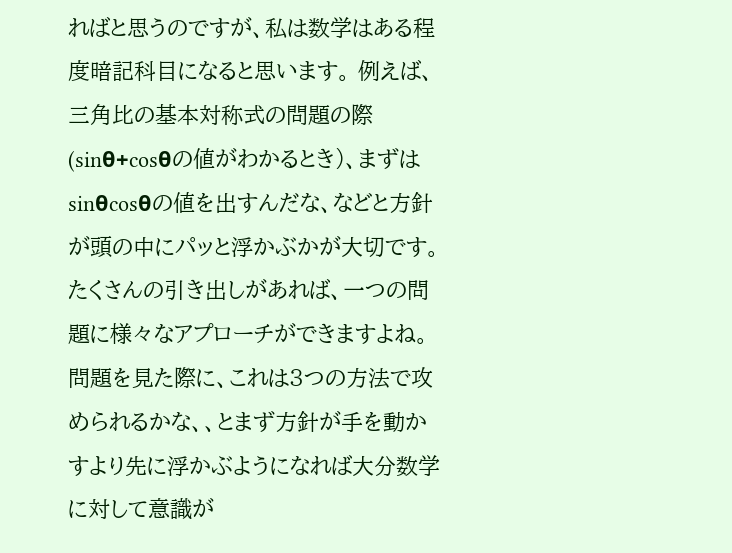ればと思うのですが、私は数学はある程度暗記科目になると思います。 例えば、三角比の基本対称式の問題の際(sinθ+cosθの値がわかるとき)、まずはsinθcosθの値を出すんだな、などと方針が頭の中にパッと浮かぶかが大切です。 たくさんの引き出しがあれば、一つの問題に様々なアプローチができますよね。問題を見た際に、これは3つの方法で攻められるかな、、とまず方針が手を動かすより先に浮かぶようになれば大分数学に対して意識が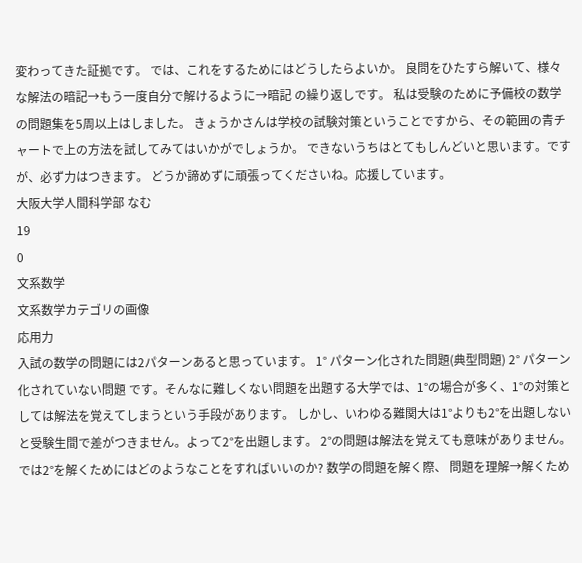変わってきた証拠です。 では、これをするためにはどうしたらよいか。 良問をひたすら解いて、様々な解法の暗記→もう一度自分で解けるように→暗記 の繰り返しです。 私は受験のために予備校の数学の問題集を5周以上はしました。 きょうかさんは学校の試験対策ということですから、その範囲の青チャートで上の方法を試してみてはいかがでしょうか。 できないうちはとてもしんどいと思います。ですが、必ず力はつきます。 どうか諦めずに頑張ってくださいね。応援しています。
大阪大学人間科学部 なむ
19
0
文系数学
文系数学カテゴリの画像
応用力
入試の数学の問題には2パターンあると思っています。 1° パターン化された問題(典型問題) 2° パターン化されていない問題 です。そんなに難しくない問題を出題する大学では、1°の場合が多く、1°の対策としては解法を覚えてしまうという手段があります。 しかし、いわゆる難関大は1°よりも2°を出題しないと受験生間で差がつきません。よって2°を出題します。 2°の問題は解法を覚えても意味がありません。では2°を解くためにはどのようなことをすればいいのか? 数学の問題を解く際、 問題を理解→解くため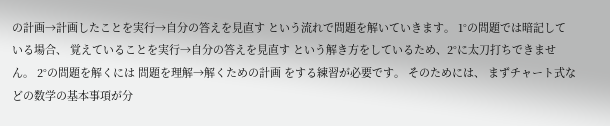の計画→計画したことを実行→自分の答えを見直す という流れで問題を解いていきます。 1°の問題では暗記している場合、 覚えていることを実行→自分の答えを見直す という解き方をしているため、2°に太刀打ちできません。 2°の問題を解くには 問題を理解→解くための計画 をする練習が必要です。 そのためには、 まずチャート式などの数学の基本事項が分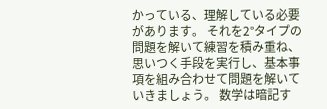かっている、理解している必要があります。 それを2°タイプの問題を解いて練習を積み重ね、思いつく手段を実行し、基本事項を組み合わせて問題を解いていきましょう。 数学は暗記す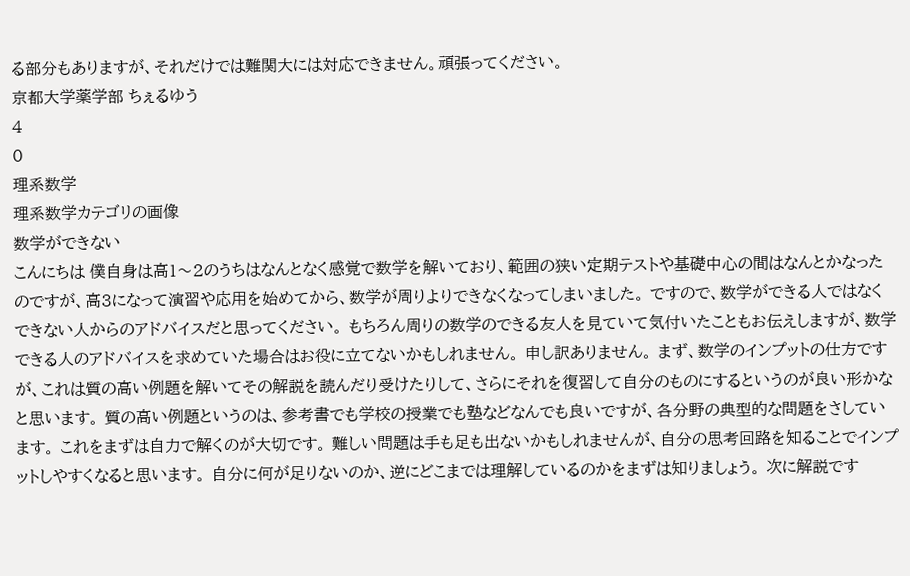る部分もありますが、それだけでは難関大には対応できません。頑張ってください。
京都大学薬学部 ちぇるゆう
4
0
理系数学
理系数学カテゴリの画像
数学ができない
こんにちは 僕自身は高1〜2のうちはなんとなく感覚で数学を解いており、範囲の狭い定期テストや基礎中心の間はなんとかなったのですが、高3になって演習や応用を始めてから、数学が周りよりできなくなってしまいました。 ですので、数学ができる人ではなくできない人からのアドバイスだと思ってください。 もちろん周りの数学のできる友人を見ていて気付いたこともお伝えしますが、数学できる人のアドバイスを求めていた場合はお役に立てないかもしれません。 申し訳ありません。 まず、数学のインプットの仕方ですが、これは質の高い例題を解いてその解説を読んだり受けたりして、さらにそれを復習して自分のものにするというのが良い形かなと思います。 質の高い例題というのは、参考書でも学校の授業でも塾などなんでも良いですが、各分野の典型的な問題をさしています。 これをまずは自力で解くのが大切です。 難しい問題は手も足も出ないかもしれませんが、自分の思考回路を知ることでインプットしやすくなると思います。 自分に何が足りないのか、逆にどこまでは理解しているのかをまずは知りましょう。 次に解説です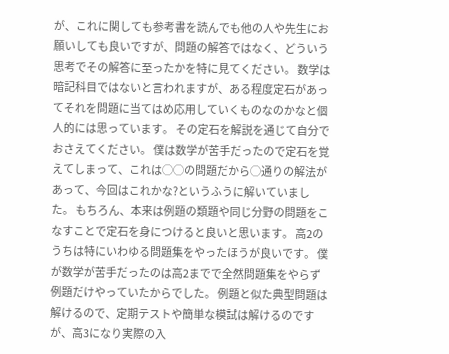が、これに関しても参考書を読んでも他の人や先生にお願いしても良いですが、問題の解答ではなく、どういう思考でその解答に至ったかを特に見てください。 数学は暗記科目ではないと言われますが、ある程度定石があってそれを問題に当てはめ応用していくものなのかなと個人的には思っています。 その定石を解説を通じて自分でおさえてください。 僕は数学が苦手だったので定石を覚えてしまって、これは◯◯の問題だから◯通りの解法があって、今回はこれかな?というふうに解いていました。 もちろん、本来は例題の類題や同じ分野の問題をこなすことで定石を身につけると良いと思います。 高2のうちは特にいわゆる問題集をやったほうが良いです。 僕が数学が苦手だったのは高2までで全然問題集をやらず例題だけやっていたからでした。 例題と似た典型問題は解けるので、定期テストや簡単な模試は解けるのですが、高3になり実際の入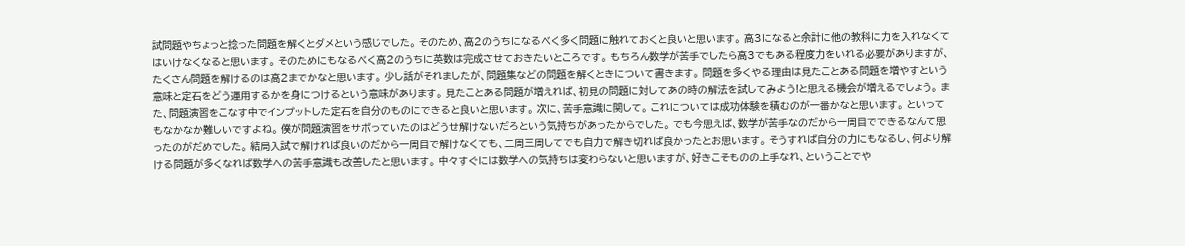試問題やちょっと捻った問題を解くとダメという感じでした。 そのため、高2のうちになるべく多く問題に触れておくと良いと思います。 高3になると余計に他の教科に力を入れなくてはいけなくなると思います。 そのためにもなるべく高2のうちに英数は完成させておきたいところです。 もちろん数学が苦手でしたら高3でもある程度力をいれる必要がありますが、たくさん問題を解けるのは高2までかなと思います。 少し話がそれましたが、問題集などの問題を解くときについて書きます。 問題を多くやる理由は見たことある問題を増やすという意味と定石をどう運用するかを身につけるという意味があります。 見たことある問題が増えれば、初見の問題に対してあの時の解法を試してみよう!と思える機会が増えるでしょう。 また、問題演習をこなす中でインプットした定石を自分のものにできると良いと思います。 次に、苦手意識に関して。 これについては成功体験を積むのが一番かなと思います。 といってもなかなか難しいですよね。 僕が問題演習をサボっていたのはどうせ解けないだろという気持ちがあったからでした。 でも今思えば、数学が苦手なのだから一周目でできるなんて思ったのがだめでした。 結局入試で解ければ良いのだから一周目で解けなくても、二周三周してでも自力で解き切れば良かったとお思います。 そうすれば自分の力にもなるし、何より解ける問題が多くなれば数学への苦手意識も改善したと思います。 中々すぐには数学への気持ちは変わらないと思いますが、好きこそものの上手なれ、ということでや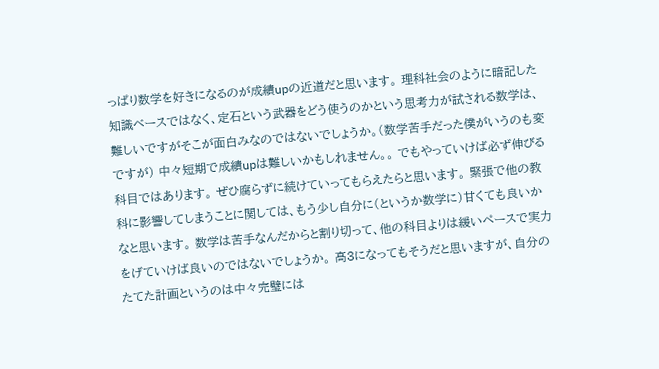っぱり数学を好きになるのが成績upの近道だと思います。 理科社会のように暗記した知識ベースではなく、定石という武器をどう使うのかという思考力が試される数学は、難しいですがそこが面白みなのではないでしょうか。(数学苦手だった僕がいうのも変ですが) 中々短期で成績upは難しいかもしれません。。 でもやっていけば必ず伸びる科目ではあります。 ぜひ腐らずに続けていってもらえたらと思います。 緊張で他の教科に影響してしまうことに関しては、もう少し自分に(というか数学に)甘くても良いかなと思います。 数学は苦手なんだからと割り切って、他の科目よりは緩いペースで実力をげていけば良いのではないでしょうか。 高3になってもそうだと思いますが、自分のたてた計画というのは中々完璧には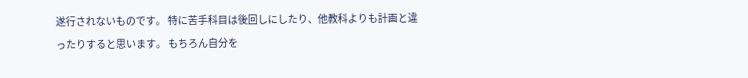遂行されないものです。 特に苦手科目は後回しにしたり、他教科よりも計画と違ったりすると思います。 もちろん自分を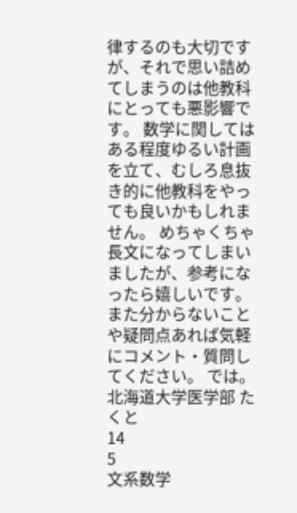律するのも大切ですが、それで思い詰めてしまうのは他教科にとっても悪影響です。 数学に関してはある程度ゆるい計画を立て、むしろ息抜き的に他教科をやっても良いかもしれません。 めちゃくちゃ長文になってしまいましたが、参考になったら嬉しいです。 また分からないことや疑問点あれば気軽にコメント・質問してください。 では。
北海道大学医学部 たくと
14
5
文系数学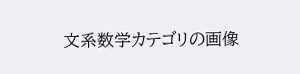文系数学カテゴリの画像